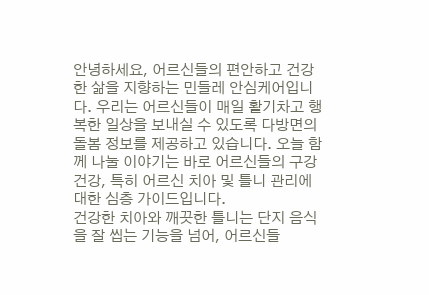안녕하세요, 어르신들의 편안하고 건강한 삶을 지향하는 민들레 안심케어입니다. 우리는 어르신들이 매일 활기차고 행복한 일상을 보내실 수 있도록 다방면의 돌봄 정보를 제공하고 있습니다. 오늘 함께 나눌 이야기는 바로 어르신들의 구강 건강, 특히 어르신 치아 및 틀니 관리에 대한 심층 가이드입니다.
건강한 치아와 깨끗한 틀니는 단지 음식을 잘 씹는 기능을 넘어, 어르신들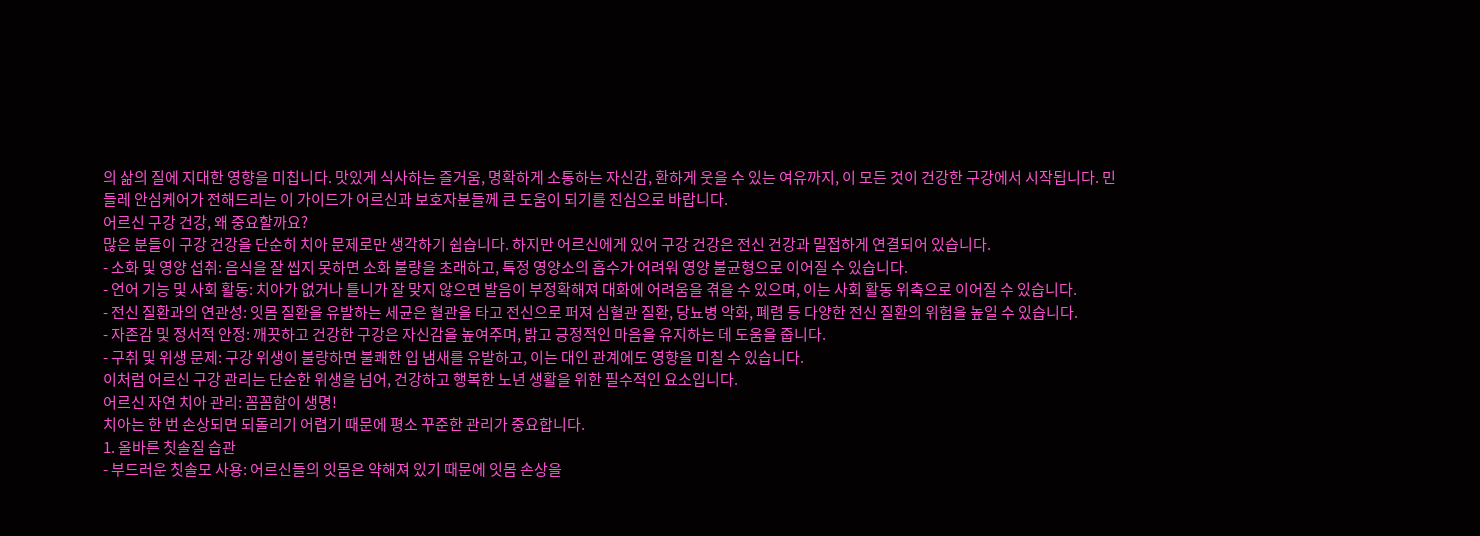의 삶의 질에 지대한 영향을 미칩니다. 맛있게 식사하는 즐거움, 명확하게 소통하는 자신감, 환하게 웃을 수 있는 여유까지, 이 모든 것이 건강한 구강에서 시작됩니다. 민들레 안심케어가 전해드리는 이 가이드가 어르신과 보호자분들께 큰 도움이 되기를 진심으로 바랍니다.
어르신 구강 건강, 왜 중요할까요?
많은 분들이 구강 건강을 단순히 치아 문제로만 생각하기 쉽습니다. 하지만 어르신에게 있어 구강 건강은 전신 건강과 밀접하게 연결되어 있습니다.
- 소화 및 영양 섭취: 음식을 잘 씹지 못하면 소화 불량을 초래하고, 특정 영양소의 흡수가 어려워 영양 불균형으로 이어질 수 있습니다.
- 언어 기능 및 사회 활동: 치아가 없거나 틀니가 잘 맞지 않으면 발음이 부정확해져 대화에 어려움을 겪을 수 있으며, 이는 사회 활동 위축으로 이어질 수 있습니다.
- 전신 질환과의 연관성: 잇몸 질환을 유발하는 세균은 혈관을 타고 전신으로 퍼져 심혈관 질환, 당뇨병 악화, 폐렴 등 다양한 전신 질환의 위험을 높일 수 있습니다.
- 자존감 및 정서적 안정: 깨끗하고 건강한 구강은 자신감을 높여주며, 밝고 긍정적인 마음을 유지하는 데 도움을 줍니다.
- 구취 및 위생 문제: 구강 위생이 불량하면 불쾌한 입 냄새를 유발하고, 이는 대인 관계에도 영향을 미칠 수 있습니다.
이처럼 어르신 구강 관리는 단순한 위생을 넘어, 건강하고 행복한 노년 생활을 위한 필수적인 요소입니다.
어르신 자연 치아 관리: 꼼꼼함이 생명!
치아는 한 번 손상되면 되돌리기 어렵기 때문에 평소 꾸준한 관리가 중요합니다.
1. 올바른 칫솔질 습관
- 부드러운 칫솔모 사용: 어르신들의 잇몸은 약해져 있기 때문에 잇몸 손상을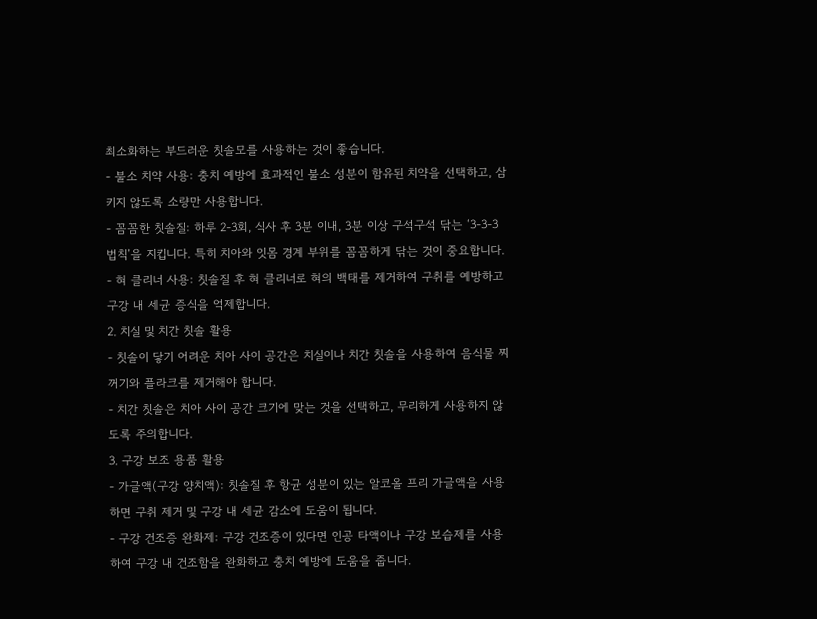최소화하는 부드러운 칫솔모를 사용하는 것이 좋습니다.
- 불소 치약 사용: 충치 예방에 효과적인 불소 성분이 함유된 치약을 선택하고, 삼키지 않도록 소량만 사용합니다.
- 꼼꼼한 칫솔질: 하루 2-3회, 식사 후 3분 이내, 3분 이상 구석구석 닦는 ‘3-3-3 법칙’을 지킵니다. 특히 치아와 잇몸 경계 부위를 꼼꼼하게 닦는 것이 중요합니다.
- 혀 클리너 사용: 칫솔질 후 혀 클리너로 혀의 백태를 제거하여 구취를 예방하고 구강 내 세균 증식을 억제합니다.
2. 치실 및 치간 칫솔 활용
- 칫솔이 닿기 어려운 치아 사이 공간은 치실이나 치간 칫솔을 사용하여 음식물 찌꺼기와 플라크를 제거해야 합니다.
- 치간 칫솔은 치아 사이 공간 크기에 맞는 것을 선택하고, 무리하게 사용하지 않도록 주의합니다.
3. 구강 보조 용품 활용
- 가글액(구강 양치액): 칫솔질 후 항균 성분이 있는 알코올 프리 가글액을 사용하면 구취 제거 및 구강 내 세균 감소에 도움이 됩니다.
- 구강 건조증 완화제: 구강 건조증이 있다면 인공 타액이나 구강 보습제를 사용하여 구강 내 건조함을 완화하고 충치 예방에 도움을 줍니다.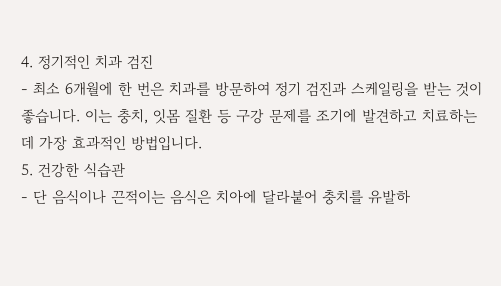4. 정기적인 치과 검진
- 최소 6개월에 한 번은 치과를 방문하여 정기 검진과 스케일링을 받는 것이 좋습니다. 이는 충치, 잇몸 질환 등 구강 문제를 조기에 발견하고 치료하는 데 가장 효과적인 방법입니다.
5. 건강한 식습관
- 단 음식이나 끈적이는 음식은 치아에 달라붙어 충치를 유발하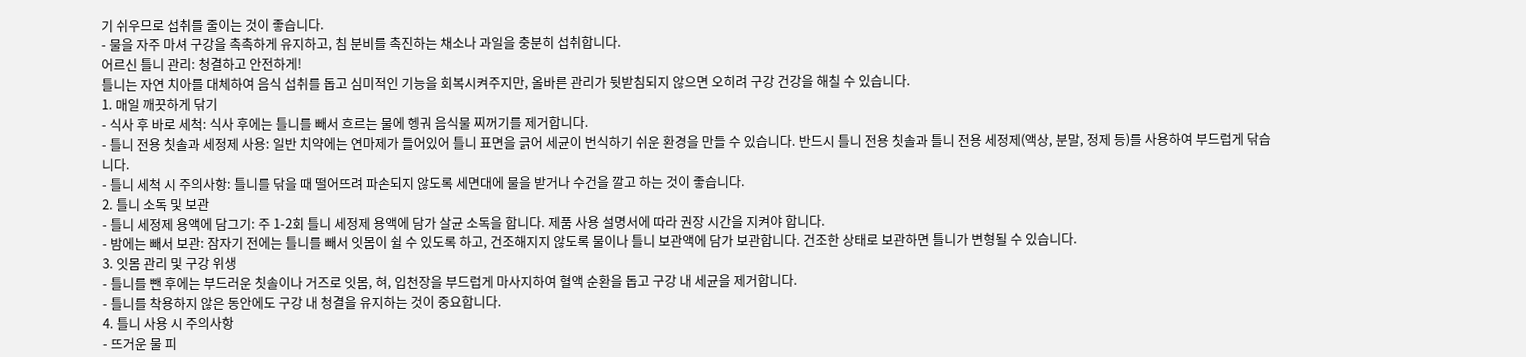기 쉬우므로 섭취를 줄이는 것이 좋습니다.
- 물을 자주 마셔 구강을 촉촉하게 유지하고, 침 분비를 촉진하는 채소나 과일을 충분히 섭취합니다.
어르신 틀니 관리: 청결하고 안전하게!
틀니는 자연 치아를 대체하여 음식 섭취를 돕고 심미적인 기능을 회복시켜주지만, 올바른 관리가 뒷받침되지 않으면 오히려 구강 건강을 해칠 수 있습니다.
1. 매일 깨끗하게 닦기
- 식사 후 바로 세척: 식사 후에는 틀니를 빼서 흐르는 물에 헹궈 음식물 찌꺼기를 제거합니다.
- 틀니 전용 칫솔과 세정제 사용: 일반 치약에는 연마제가 들어있어 틀니 표면을 긁어 세균이 번식하기 쉬운 환경을 만들 수 있습니다. 반드시 틀니 전용 칫솔과 틀니 전용 세정제(액상, 분말, 정제 등)를 사용하여 부드럽게 닦습니다.
- 틀니 세척 시 주의사항: 틀니를 닦을 때 떨어뜨려 파손되지 않도록 세면대에 물을 받거나 수건을 깔고 하는 것이 좋습니다.
2. 틀니 소독 및 보관
- 틀니 세정제 용액에 담그기: 주 1-2회 틀니 세정제 용액에 담가 살균 소독을 합니다. 제품 사용 설명서에 따라 권장 시간을 지켜야 합니다.
- 밤에는 빼서 보관: 잠자기 전에는 틀니를 빼서 잇몸이 쉴 수 있도록 하고, 건조해지지 않도록 물이나 틀니 보관액에 담가 보관합니다. 건조한 상태로 보관하면 틀니가 변형될 수 있습니다.
3. 잇몸 관리 및 구강 위생
- 틀니를 뺀 후에는 부드러운 칫솔이나 거즈로 잇몸, 혀, 입천장을 부드럽게 마사지하여 혈액 순환을 돕고 구강 내 세균을 제거합니다.
- 틀니를 착용하지 않은 동안에도 구강 내 청결을 유지하는 것이 중요합니다.
4. 틀니 사용 시 주의사항
- 뜨거운 물 피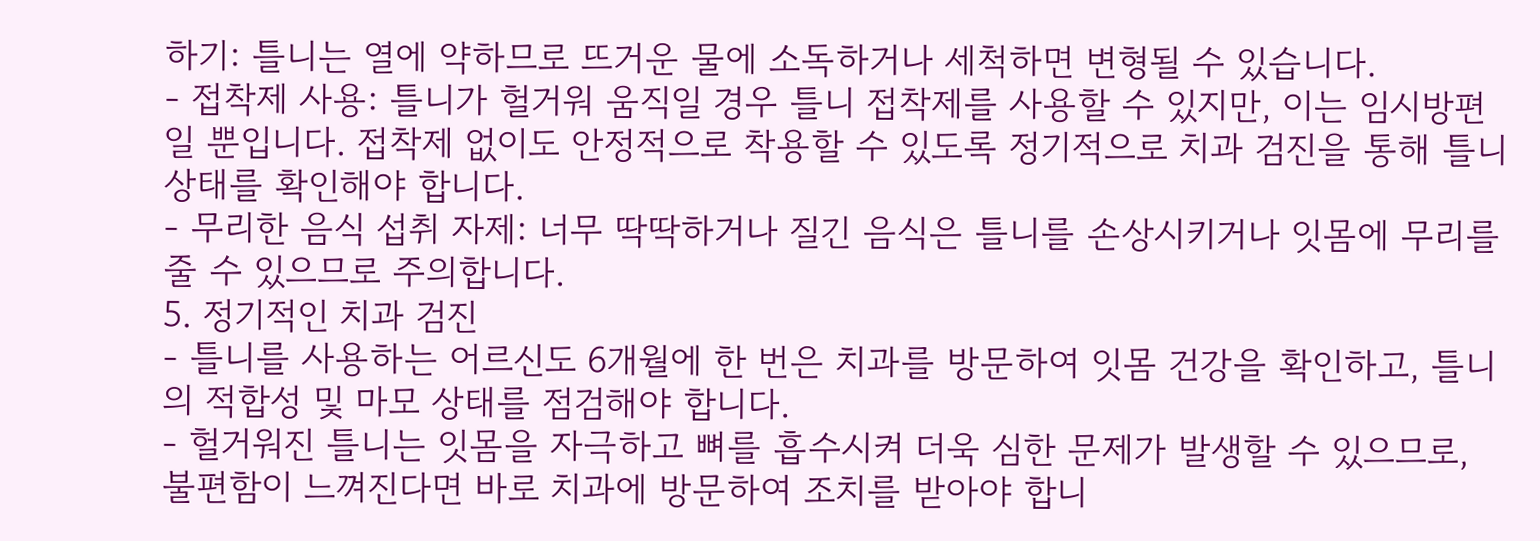하기: 틀니는 열에 약하므로 뜨거운 물에 소독하거나 세척하면 변형될 수 있습니다.
- 접착제 사용: 틀니가 헐거워 움직일 경우 틀니 접착제를 사용할 수 있지만, 이는 임시방편일 뿐입니다. 접착제 없이도 안정적으로 착용할 수 있도록 정기적으로 치과 검진을 통해 틀니 상태를 확인해야 합니다.
- 무리한 음식 섭취 자제: 너무 딱딱하거나 질긴 음식은 틀니를 손상시키거나 잇몸에 무리를 줄 수 있으므로 주의합니다.
5. 정기적인 치과 검진
- 틀니를 사용하는 어르신도 6개월에 한 번은 치과를 방문하여 잇몸 건강을 확인하고, 틀니의 적합성 및 마모 상태를 점검해야 합니다.
- 헐거워진 틀니는 잇몸을 자극하고 뼈를 흡수시켜 더욱 심한 문제가 발생할 수 있으므로, 불편함이 느껴진다면 바로 치과에 방문하여 조치를 받아야 합니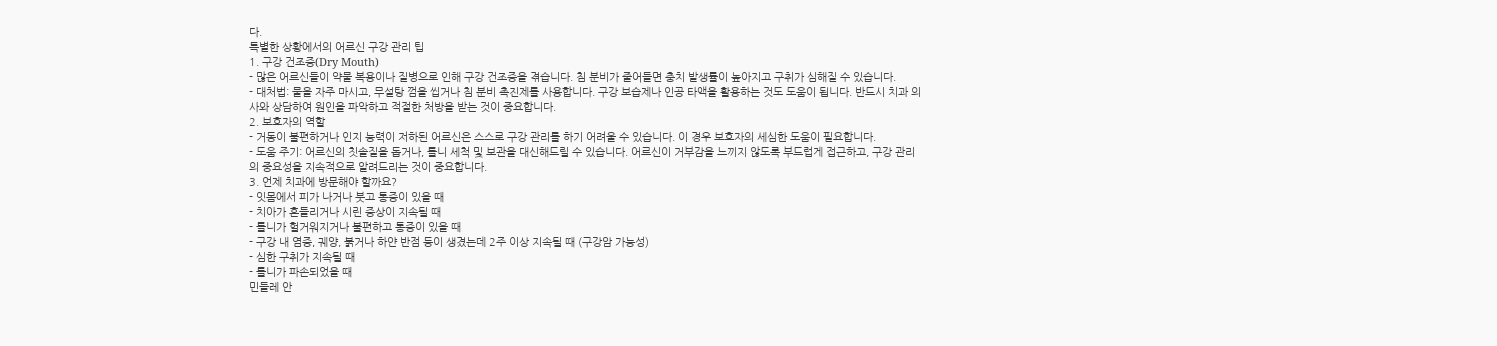다.
특별한 상황에서의 어르신 구강 관리 팁
1. 구강 건조증(Dry Mouth)
- 많은 어르신들이 약물 복용이나 질병으로 인해 구강 건조증을 겪습니다. 침 분비가 줄어들면 충치 발생률이 높아지고 구취가 심해질 수 있습니다.
- 대처법: 물을 자주 마시고, 무설탕 껌을 씹거나 침 분비 촉진제를 사용합니다. 구강 보습제나 인공 타액을 활용하는 것도 도움이 됩니다. 반드시 치과 의사와 상담하여 원인을 파악하고 적절한 처방을 받는 것이 중요합니다.
2. 보호자의 역할
- 거동이 불편하거나 인지 능력이 저하된 어르신은 스스로 구강 관리를 하기 어려울 수 있습니다. 이 경우 보호자의 세심한 도움이 필요합니다.
- 도움 주기: 어르신의 칫솔질을 돕거나, 틀니 세척 및 보관을 대신해드릴 수 있습니다. 어르신이 거부감을 느끼지 않도록 부드럽게 접근하고, 구강 관리의 중요성을 지속적으로 알려드리는 것이 중요합니다.
3. 언제 치과에 방문해야 할까요?
- 잇몸에서 피가 나거나 붓고 통증이 있을 때
- 치아가 흔들리거나 시린 증상이 지속될 때
- 틀니가 헐거워지거나 불편하고 통증이 있을 때
- 구강 내 염증, 궤양, 붉거나 하얀 반점 등이 생겼는데 2주 이상 지속될 때 (구강암 가능성)
- 심한 구취가 지속될 때
- 틀니가 파손되었을 때
민들레 안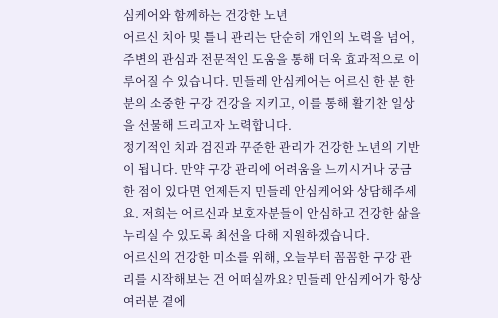심케어와 함께하는 건강한 노년
어르신 치아 및 틀니 관리는 단순히 개인의 노력을 넘어, 주변의 관심과 전문적인 도움을 통해 더욱 효과적으로 이루어질 수 있습니다. 민들레 안심케어는 어르신 한 분 한 분의 소중한 구강 건강을 지키고, 이를 통해 활기찬 일상을 선물해 드리고자 노력합니다.
정기적인 치과 검진과 꾸준한 관리가 건강한 노년의 기반이 됩니다. 만약 구강 관리에 어려움을 느끼시거나 궁금한 점이 있다면 언제든지 민들레 안심케어와 상담해주세요. 저희는 어르신과 보호자분들이 안심하고 건강한 삶을 누리실 수 있도록 최선을 다해 지원하겠습니다.
어르신의 건강한 미소를 위해, 오늘부터 꼼꼼한 구강 관리를 시작해보는 건 어떠실까요? 민들레 안심케어가 항상 여러분 곁에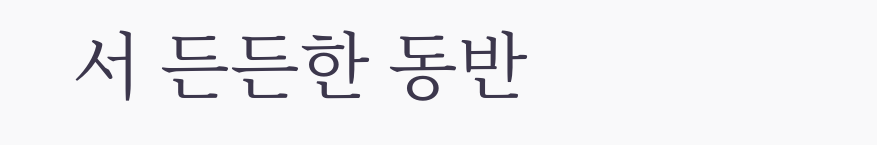서 든든한 동반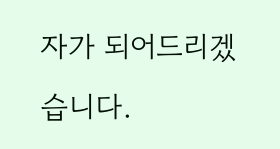자가 되어드리겠습니다.